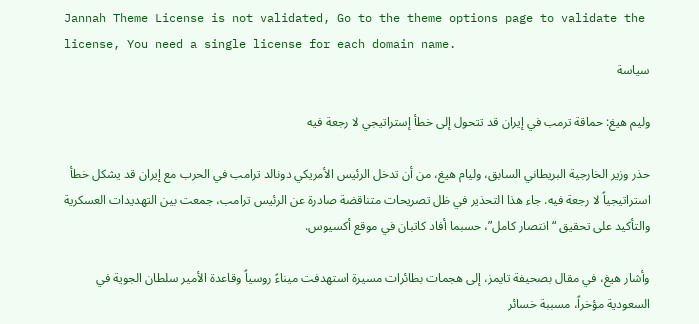Jannah Theme License is not validated, Go to the theme options page to validate the license, You need a single license for each domain name.
سياسة

وليم هيغ: حماقة ترمب في إيران قد تتحول إلى خطأ إستراتيجي لا رجعة فيه

حذر وزير الخارجية البريطاني السابق، وليام هيغ، من أن تدخل الرئيس الأمريكي دونالد ترامب في الحرب مع إيران قد يشكل خطأ استراتيجياً لا رجعة فيه. جاء هذا التحذير في ظل تصريحات متناقضة صادرة عن الرئيس ترامب، جمعت بين التهديدات العسكرية والتأكيد على تحقيق “انتصار كامل”، حسبما أفاد كاتبان في موقع أكسيوس.

وأشار هيغ، في مقال بصحيفة تايمز، إلى هجمات بطائرات مسيرة استهدفت ميناءً روسياً وقاعدة الأمير سلطان الجوية في السعودية مؤخراً، مسببة خسائر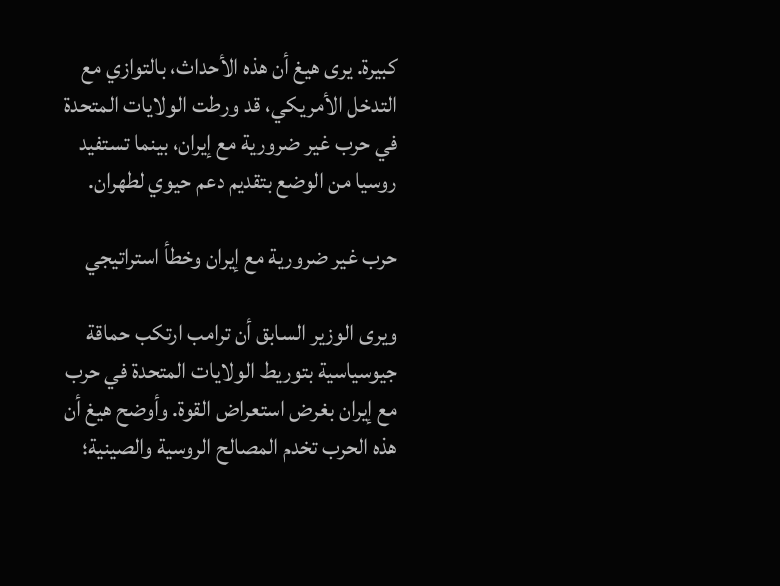كبيرة. يرى هيغ أن هذه الأحداث، بالتوازي مع التدخل الأمريكي، قد ورطت الولايات المتحدة في حرب غير ضرورية مع إيران، بينما تستفيد روسيا من الوضع بتقديم دعم حيوي لطهران.

حرب غير ضرورية مع إيران وخطأ استراتيجي

ويرى الوزير السابق أن ترامب ارتكب حماقة جيوسياسية بتوريط الولايات المتحدة في حرب مع إيران بغرض استعراض القوة. وأوضح هيغ أن هذه الحرب تخدم المصالح الروسية والصينية؛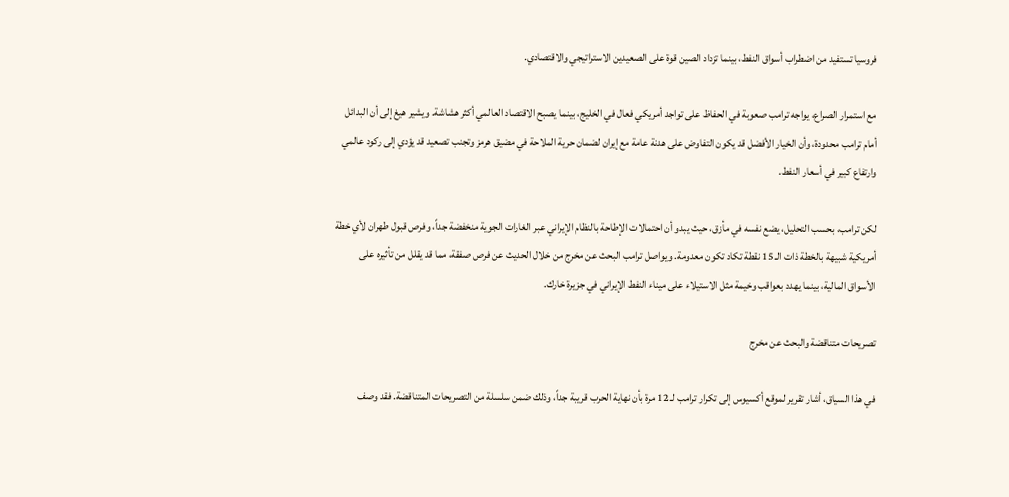فروسيا تستفيد من اضطراب أسواق النفط، بينما تزداد الصين قوة على الصعيدين الاستراتيجي والاقتصادي.

مع استمرار الصراع، يواجه ترامب صعوبة في الحفاظ على تواجد أمريكي فعال في الخليج، بينما يصبح الاقتصاد العالمي أكثر هشاشة. ويشير هيغ إلى أن البدائل أمام ترامب محدودة، وأن الخيار الأفضل قد يكون التفاوض على هدنة عامة مع إيران لضمان حرية الملاحة في مضيق هرمز وتجنب تصعيد قد يؤدي إلى ركود عالمي وارتفاع كبير في أسعار النفط.

لكن ترامب، بحسب التحليل، يضع نفسه في مأزق، حيث يبدو أن احتمالات الإطاحة بالنظام الإيراني عبر الغارات الجوية منخفضة جداً، وفرص قبول طهران لأي خطة أمريكية شبيهة بالخطة ذات الـ 15 نقطة تكاد تكون معدومة. ويواصل ترامب البحث عن مخرج من خلال الحديث عن فرص صفقة، مما قد يقلل من تأثيره على الأسواق المالية، بينما يهدد بعواقب وخيمة مثل الاستيلاء على ميناء النفط الإيراني في جزيرة خارك.

تصريحات متناقضة والبحث عن مخرج

في هذا السياق، أشار تقرير لموقع أكسيوس إلى تكرار ترامب لـ 12 مرة بأن نهاية الحرب قريبة جداً، وذلك ضمن سلسلة من التصريحات المتناقضة. فقد وصف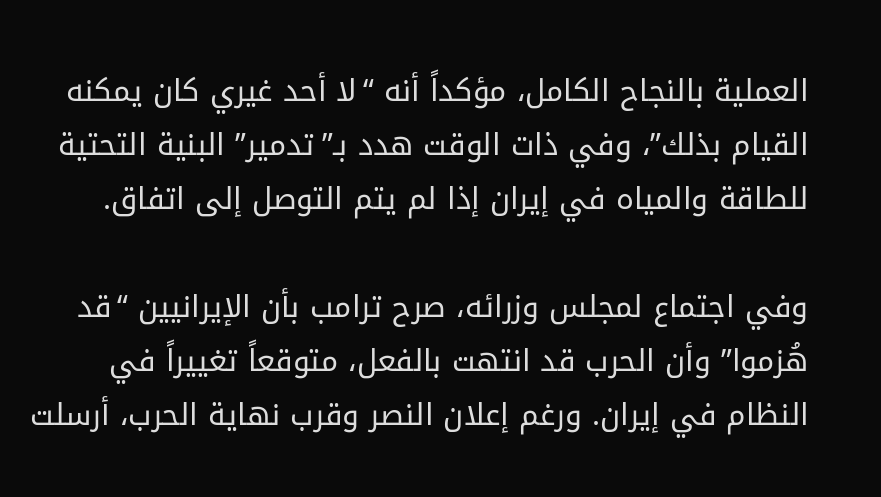العملية بالنجاح الكامل، مؤكداً أنه “لا أحد غيري كان يمكنه القيام بذلك”، وفي ذات الوقت هدد بـ”تدمير” البنية التحتية للطاقة والمياه في إيران إذا لم يتم التوصل إلى اتفاق.

وفي اجتماع لمجلس وزرائه، صرح ترامب بأن الإيرانيين “قد هُزموا” وأن الحرب قد انتهت بالفعل، متوقعاً تغييراً في النظام في إيران. ورغم إعلان النصر وقرب نهاية الحرب، أرسلت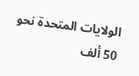الولايات المتحدة نحو 50 ألف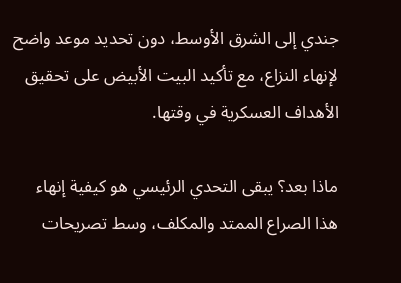جندي إلى الشرق الأوسط، دون تحديد موعد واضح لإنهاء النزاع، مع تأكيد البيت الأبيض على تحقيق الأهداف العسكرية في وقتها.

ماذا بعد؟ يبقى التحدي الرئيسي هو كيفية إنهاء هذا الصراع الممتد والمكلف، وسط تصريحات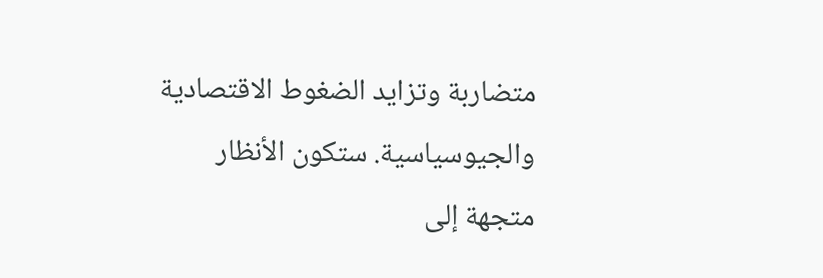متضاربة وتزايد الضغوط الاقتصادية والجيوسياسية. ستكون الأنظار متجهة إلى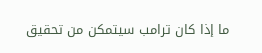ما إذا كان ترامب سيتمكن من تحقيق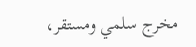مخرج سلمي ومستقر،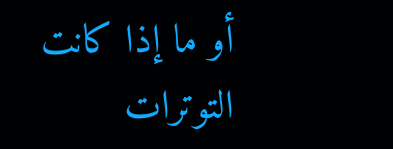أو ما إذا كانت التوترات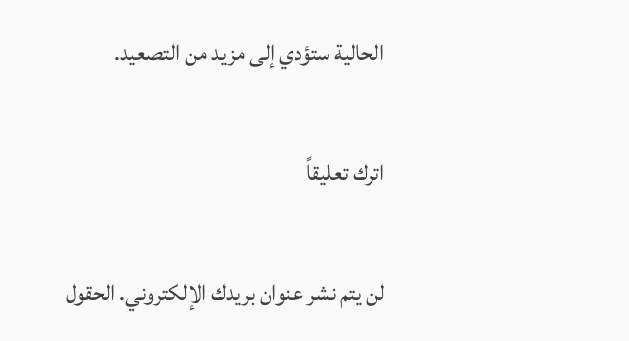الحالية ستؤدي إلى مزيد من التصعيد.

اترك تعليقاً

لن يتم نشر عنوان بريدك الإلكتروني. الحقول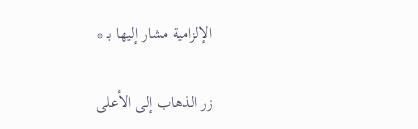الإلزامية مشار إليها بـ *

زر الذهاب إلى الأعلى